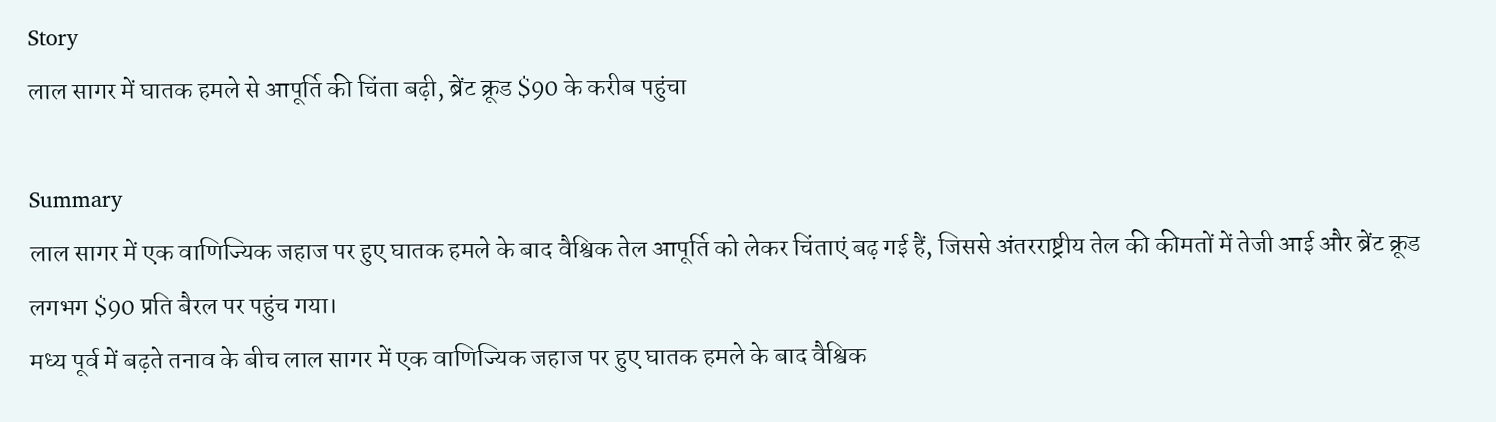Story
लाल सागर में घातक हमले से आपूर्ति की चिंता बढ़ी, ब्रेंट क्रूड $90 के करीब पहुंचा

Summary
लाल सागर में एक वाणिज्यिक जहाज पर हुए घातक हमले के बाद वैश्विक तेल आपूर्ति को लेकर चिंताएं बढ़ गई हैं, जिससे अंतरराष्ट्रीय तेल की कीमतों में तेजी आई और ब्रेंट क्रूड लगभग $90 प्रति बैरल पर पहुंच गया।
मध्य पूर्व में बढ़ते तनाव के बीच लाल सागर में एक वाणिज्यिक जहाज पर हुए घातक हमले के बाद वैश्विक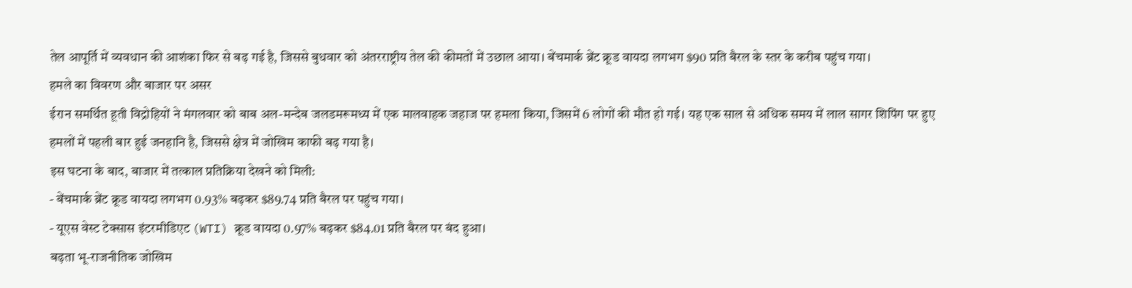तेल आपूर्ति में व्यवधान की आशंका फिर से बढ़ गई है, जिससे बुधवार को अंतरराष्ट्रीय तेल की कीमतों में उछाल आया। बेंचमार्क ब्रेंट क्रूड वायदा लगभग $90 प्रति बैरल के स्तर के करीब पहुंच गया।
हमले का विवरण और बाजार पर असर
ईरान समर्थित हूती विद्रोहियों ने मंगलवार को बाब अल-मन्देब जलडमरूमध्य में एक मालवाहक जहाज पर हमला किया, जिसमें 6 लोगों की मौत हो गई। यह एक साल से अधिक समय में लाल सागर शिपिंग पर हुए हमलों में पहली बार हुई जनहानि है, जिससे क्षेत्र में जोखिम काफी बढ़ गया है।
इस घटना के बाद, बाजार में तत्काल प्रतिक्रिया देखने को मिली:
- बेंचमार्क ब्रेंट क्रूड वायदा लगभग 0.93% बढ़कर $89.74 प्रति बैरल पर पहुंच गया।
- यूएस वेस्ट टेक्सास इंटरमीडिएट (WTI) क्रूड वायदा 0.97% बढ़कर $84.01 प्रति बैरल पर बंद हुआ।
बढ़ता भू-राजनीतिक जोखिम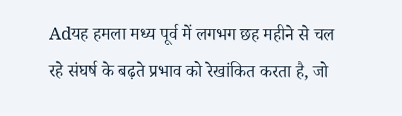Adयह हमला मध्य पूर्व में लगभग छह महीने से चल रहे संघर्ष के बढ़ते प्रभाव को रेखांकित करता है, जो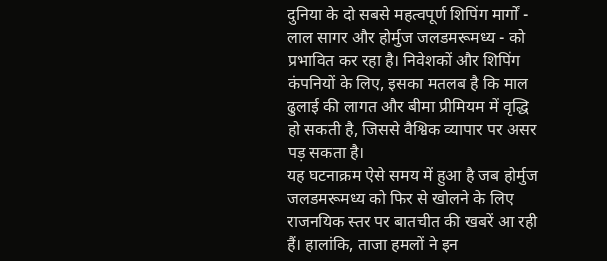दुनिया के दो सबसे महत्वपूर्ण शिपिंग मार्गों - लाल सागर और होर्मुज जलडमरूमध्य - को प्रभावित कर रहा है। निवेशकों और शिपिंग कंपनियों के लिए, इसका मतलब है कि माल ढुलाई की लागत और बीमा प्रीमियम में वृद्धि हो सकती है, जिससे वैश्विक व्यापार पर असर पड़ सकता है।
यह घटनाक्रम ऐसे समय में हुआ है जब होर्मुज जलडमरूमध्य को फिर से खोलने के लिए राजनयिक स्तर पर बातचीत की खबरें आ रही हैं। हालांकि, ताजा हमलों ने इन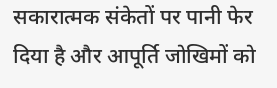सकारात्मक संकेतों पर पानी फेर दिया है और आपूर्ति जोखिमों को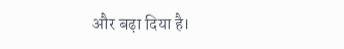और बढ़ा दिया है।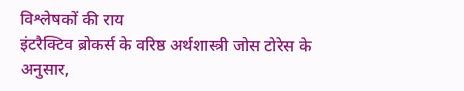विश्लेषकों की राय
इंटरैक्टिव ब्रोकर्स के वरिष्ठ अर्थशास्त्री जोस टोरेस के अनुसार,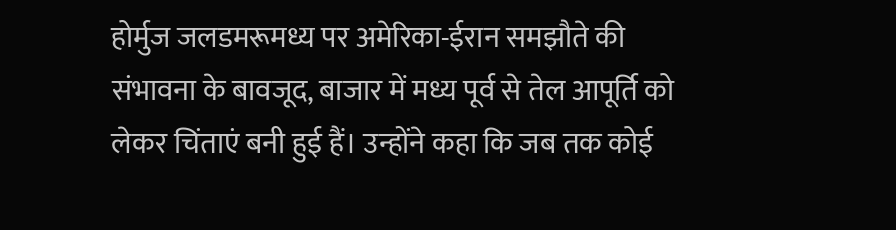होर्मुज जलडमरूमध्य पर अमेरिका-ईरान समझौते की संभावना के बावजूद, बाजार में मध्य पूर्व से तेल आपूर्ति को लेकर चिंताएं बनी हुई हैं। उन्होंने कहा कि जब तक कोई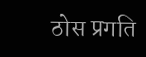ठोस प्रगति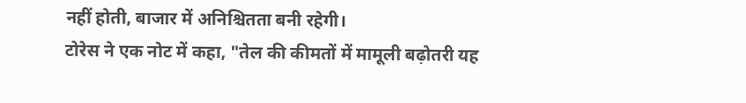नहीं होती, बाजार में अनिश्चितता बनी रहेगी।
टोरेस ने एक नोट में कहा, "तेल की कीमतों में मामूली बढ़ोतरी यह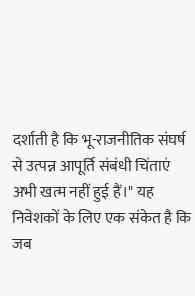दर्शाती है कि भू-राजनीतिक संघर्ष से उत्पन्न आपूर्ति संबंधी चिंताएं अभी खत्म नहीं हुई हैं।" यह निवेशकों के लिए एक संकेत है कि जब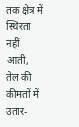तक क्षेत्र में स्थिरता नहीं आती, तेल की कीमतों में उतार-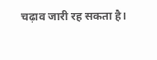चढ़ाव जारी रह सकता है।